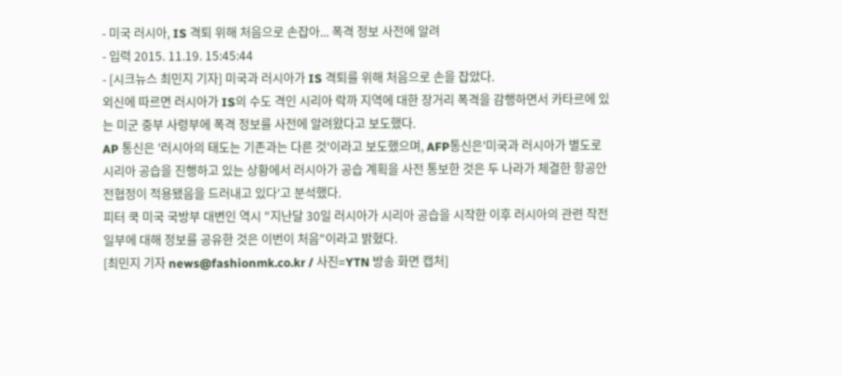- 미국 러시아, IS 격퇴 위해 처음으로 손잡아... 폭격 정보 사전에 알려
- 입력 2015. 11.19. 15:45:44
- [시크뉴스 최민지 기자] 미국과 러시아가 IS 격퇴를 위해 처음으로 손을 잡았다.
외신에 따르면 러시아가 IS의 수도 격인 시리아 락까 지역에 대한 장거리 폭격을 감행하면서 카타르에 있는 미군 중부 사령부에 폭격 정보를 사전에 알려왔다고 보도했다.
AP 통신은 '러시아의 태도는 기존과는 다른 것'이라고 보도했으며, AFP통신은'미국과 러시아가 별도로 시리아 공습을 진행하고 있는 상황에서 러시아가 공습 계획을 사전 통보한 것은 두 나라가 체결한 항공안전협정이 적용됐음을 드러내고 있다'고 분석했다.
피터 쿡 미국 국방부 대변인 역시 "지난달 30일 러시아가 시리아 공습을 시작한 이후 러시아의 관련 작전 일부에 대해 정보를 공유한 것은 이번이 처음"이라고 밝혔다.
[최민지 기자 news@fashionmk.co.kr / 사진=YTN 방송 화면 캡처]